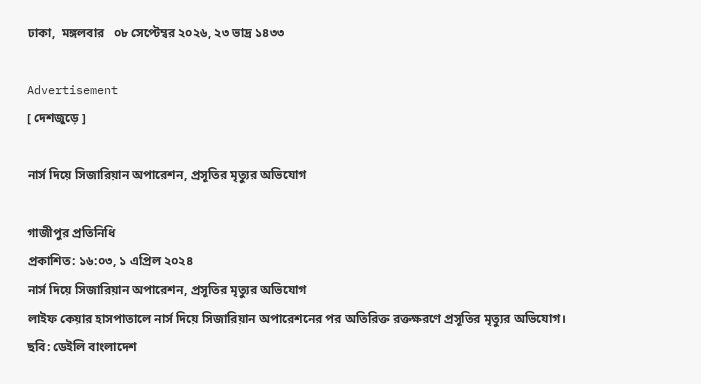ঢাকা,  মঙ্গলবার   ০৮ সেপ্টেম্বর ২০২৬, ২৩ ভাদ্র ১৪৩৩

Advertisement
[ দেশজুড়ে ]

নার্স দিয়ে সিজারিয়ান অপারেশন, প্রসূতির মৃত্যুর অভিযোগ

গাজীপুর প্রতিনিধি
প্রকাশিত: ১৬:০৩, ১ এপ্রিল ২০২৪
নার্স দিয়ে সিজারিয়ান অপারেশন, প্রসূতির মৃত্যুর অভিযোগ
লাইফ কেয়ার হাসপাতালে নার্স দিয়ে সিজারিয়ান অপারেশনের পর অতিরিক্ত রক্তক্ষরণে প্রসূতির মৃত্যুর অভিযোগ। ছবি: ডেইলি বাংলাদেশ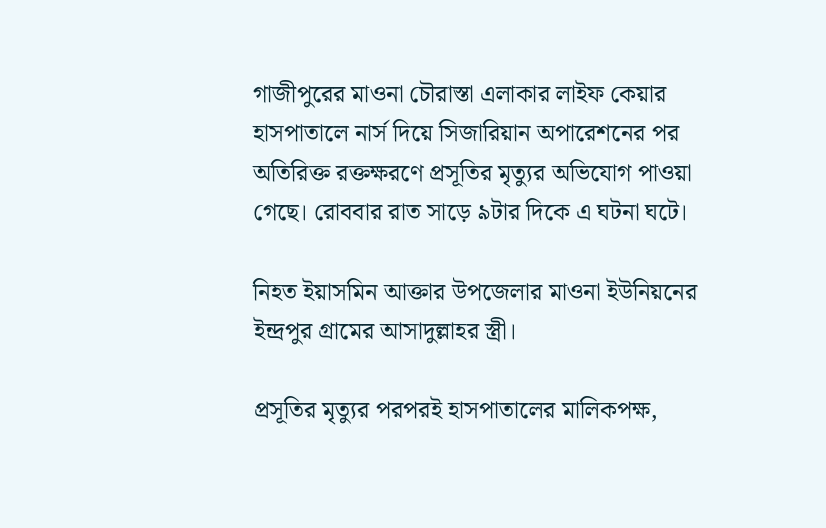গাজীপুরের মাওনা চৌরাস্তা এলাকার লাইফ কেয়ার হাসপাতালে নার্স দিয়ে সিজারিয়ান অপারেশনের পর অতিরিক্ত রক্তক্ষরণে প্রসূতির মৃত্যুর অভিযোগ পাওয়া গেছে। রোববার রাত সাড়ে ৯টার দিকে এ ঘটনা ঘটে।

নিহত ইয়াসমিন আক্তার উপজেলার মাওনা ইউনিয়নের ইন্দ্রপুর গ্রামের আসাদুল্লাহর স্ত্রী।

প্রসূতির মৃত্যুর পরপরই হাসপাতালের মালিকপক্ষ,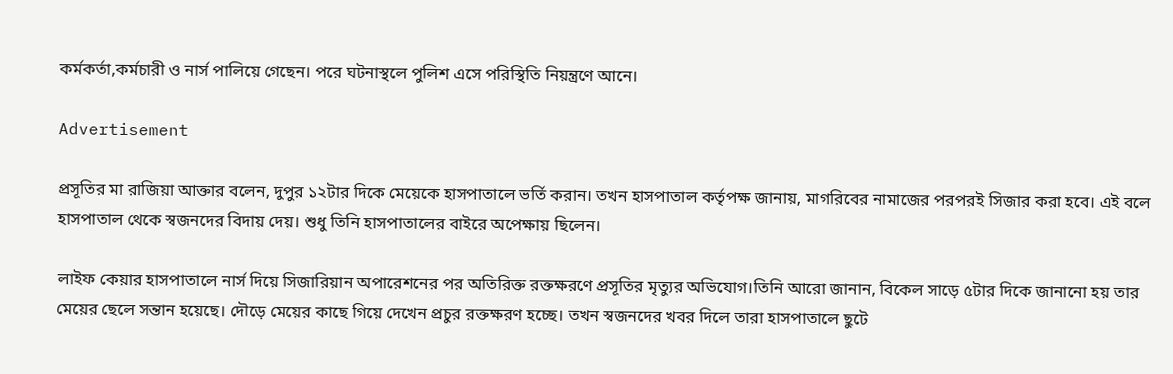কর্মকর্তা,কর্মচারী ও নার্স পালিয়ে গেছেন। পরে ঘটনাস্থলে পুলিশ এসে পরিস্থিতি নিয়ন্ত্রণে আনে।

Advertisement

প্রসূতির মা রাজিয়া আক্তার বলেন, দুপুর ১২টার দিকে মেয়েকে হাসপাতালে ভর্তি করান। তখন হাসপাতাল কর্তৃপক্ষ জানায়, মাগরিবের নামাজের পরপরই সিজার করা হবে। এই বলে হাসপাতাল থেকে স্বজনদের বিদায় দেয়। শুধু তিনি হাসপাতালের বাইরে অপেক্ষায় ছিলেন।

লাইফ কেয়ার হাসপাতালে নার্স দিয়ে সিজারিয়ান অপারেশনের পর অতিরিক্ত রক্তক্ষরণে প্রসূতির মৃত্যুর অভিযোগ।তিনি আরো জানান, বিকেল সাড়ে ৫টার দিকে জানানো হয় তার মেয়ের ছেলে সন্তান হয়েছে। দৌড়ে মেয়ের কাছে গিয়ে দেখেন প্রচুর রক্তক্ষরণ হচ্ছে। তখন স্বজনদের খবর দিলে তারা হাসপাতালে ছুটে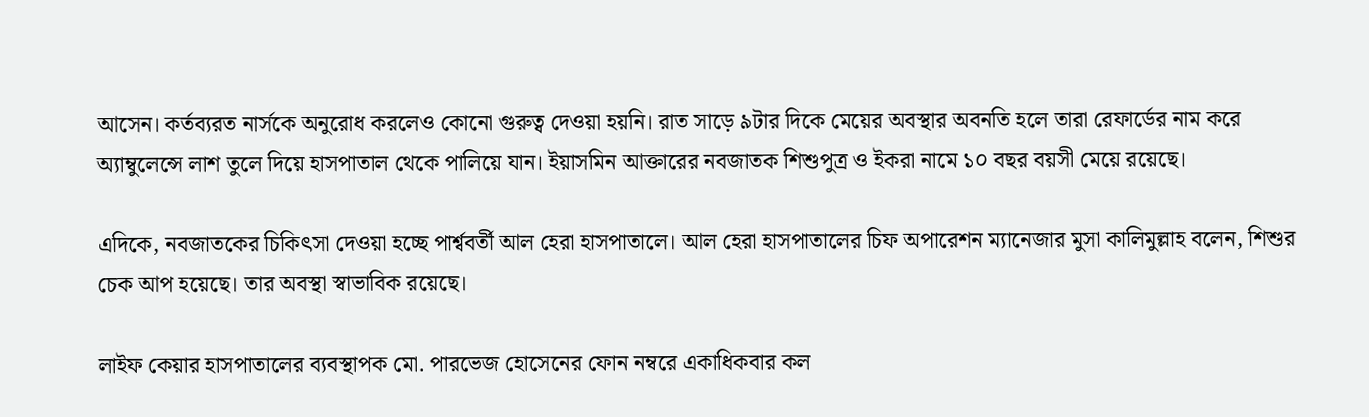আসেন। কর্তব্যরত নার্সকে অনুরোধ করলেও কোনো গুরুত্ব দেওয়া হয়নি। রাত সাড়ে ৯টার দিকে মেয়ের অবস্থার অবনতি হলে তারা রেফার্ডের নাম করে অ্যাম্বুলেন্সে লাশ তুলে দিয়ে হাসপাতাল থেকে পালিয়ে যান। ইয়াসমিন আক্তারের নবজাতক শিশুপুত্র ও ইকরা নামে ১০ বছর বয়সী মেয়ে রয়েছে।

এদিকে, নবজাতকের চিকিৎসা দেওয়া হচ্ছে পার্শ্ববর্তী আল হেরা হাসপাতালে। আল হেরা হাসপাতালের চিফ অপারেশন ম্যানেজার মুসা কালিমুল্লাহ বলেন, শিশুর চেক আপ হয়েছে। তার অবস্থা স্বাভাবিক রয়েছে।

লাইফ কেয়ার হাসপাতালের ব্যবস্থাপক মো. পারভেজ হোসেনের ফোন নম্বরে একাধিকবার কল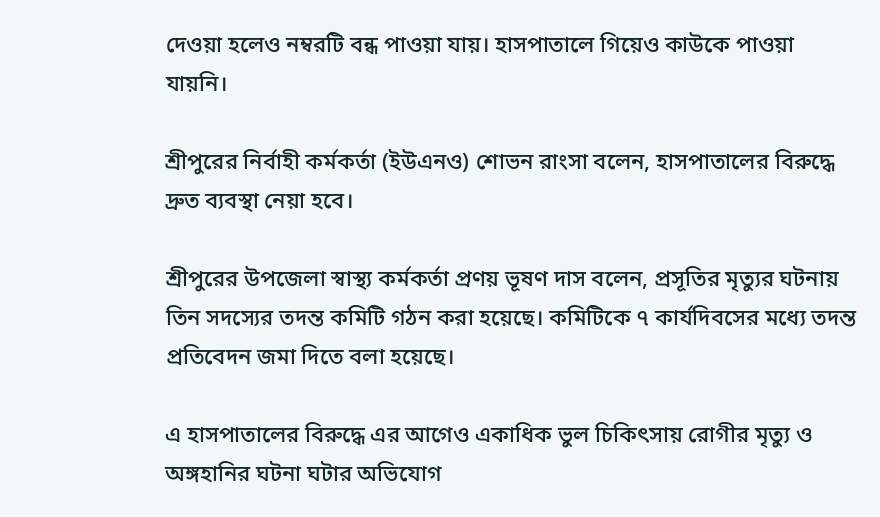দেওয়া হলেও নম্বরটি বন্ধ পাওয়া যায়। হাসপাতালে গিয়েও কাউকে পাওয়া যায়নি।

শ্রীপুরের নির্বাহী কর্মকর্তা (ইউএনও) শোভন রাংসা বলেন, হাসপাতালের বিরুদ্ধে দ্রুত ব্যবস্থা নেয়া হবে।

শ্রীপুরের উপজেলা স্বাস্থ্য কর্মকর্তা প্রণয় ভূষণ দাস বলেন, প্রসূতির মৃত্যুর ঘটনায় তিন সদস্যের তদন্ত কমিটি গঠন করা হয়েছে। কমিটিকে ৭ কার্যদিবসের মধ্যে তদন্ত প্রতিবেদন জমা দিতে বলা হয়েছে।

এ হাসপাতালের বিরুদ্ধে এর আগেও একাধিক ভুল চিকিৎসায় রোগীর মৃত্যু ও অঙ্গহানির ঘটনা ঘটার অভিযোগ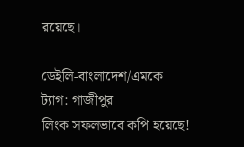রয়েছে।

ডেইলি-বাংলাদেশ/এমকে
ট্যাগ: গাজীপুর
লিংক সফলভাবে কপি হয়েছে!